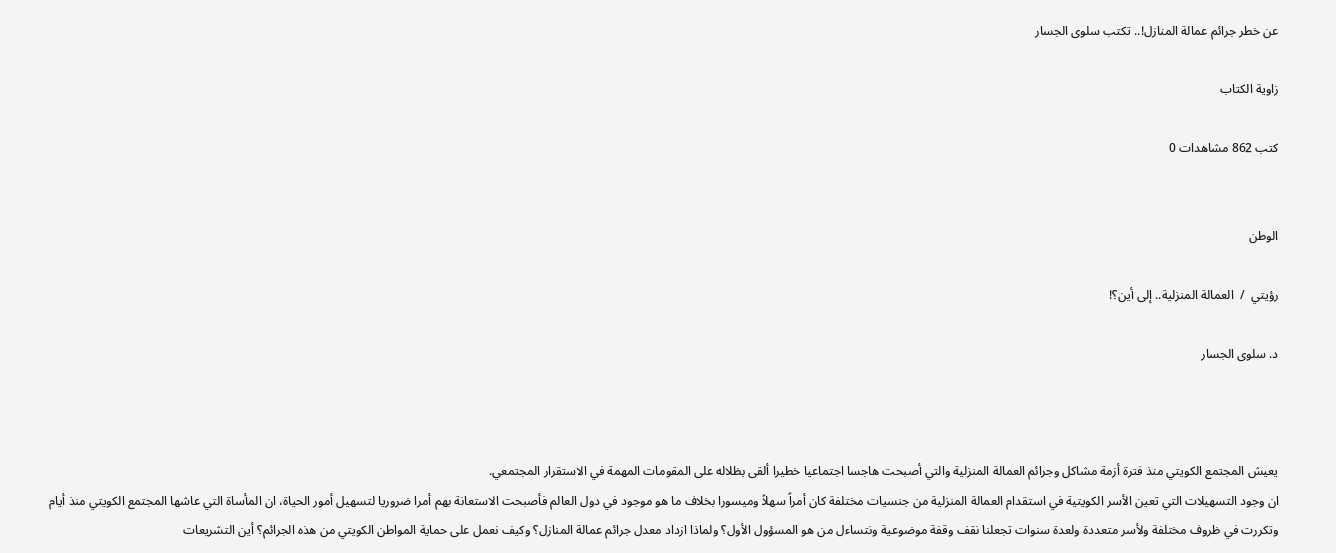عن خطر جرائم عمالة المنازل!.. تكتب سلوى الجسار

زاوية الكتاب

كتب 862 مشاهدات 0


الوطن

رؤيتي  /  العمالة المنزلية.. إلى أين؟!

د. سلوى الجسار



يعيش المجتمع الكويتي منذ فترة أزمة مشاكل وجرائم العمالة المنزلية والتي أصبحت هاجسا اجتماعيا خطيرا ألقى بظلاله على المقومات المهمة في الاستقرار المجتمعي.
ان وجود التسهيلات التي تعين الأسر الكويتية في استقدام العمالة المنزلية من جنسيات مختلفة كان أمراً سهلاً وميسورا بخلاف ما هو موجود في دول العالم فأصبحت الاستعانة بهم أمرا ضروريا لتسهيل أمور الحياة، ان المأساة التي عاشها المجتمع الكويتي منذ أيام وتكررت في ظروف مختلفة ولأسر متعددة ولعدة سنوات تجعلنا نقف وقفة موضوعية ونتساءل من هو المسؤول الأول؟ ولماذا ازداد معدل جرائم عمالة المنازل؟ وكيف نعمل على حماية المواطن الكويتي من هذه الجرائم؟ أين التشريعات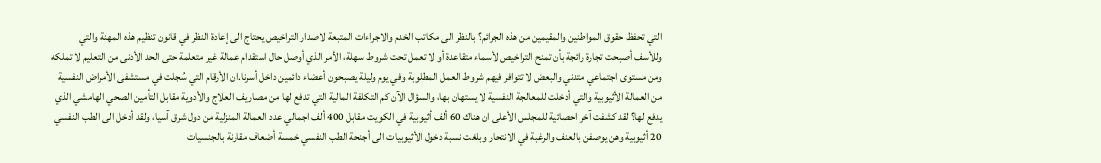التي تحفظ حقوق المواطنين والمقيمين من هذه الجرائم؟ بالنظر الى مكاتب الخدم والاجراءات المتبعة لاصدار التراخيص يحتاج الى إعادة النظر في قانون تنظيم هذه المهنة والتي وللأسف أصبحت تجارة رائجة بأن تمنح التراخيص لأسماء متقاعدة أو لا تعمل تحت شروط سهلة، الأمر الذي أوصل حال استقدام عمالة غير متعلمة حتى الحد الأدنى من التعليم لا تملكه ومن مستوى اجتماعي متدني والبعض لا تتوافر فيهم شروط العمل المطلوبة وفي يوم وليلة يصبحون أعضاء دائمين داخل أسرنا.ان الأرقام التي سُجلت في مستشفى الأمراض النفسية من العمالة الأثيوبية والتي أدخلت للمعالجة النفسية لا يستهان بها، والسؤال الآن كم التكلفة المالية التي تدفع لها من مصاريف العلاج والأدوية مقابل التأمين الصحي الهامشي الذي يدفع لها؟ لقد كشفت آخر احصائية للمجلس الأعلى ان هناك 60 ألف أثيوبية في الكويت مقابل 400 ألف اجمالي عدد العمالة المنزلية من دول شرق آسيا، ولقد أدخل الى الطب النفسي 20 أثيوبية وهن يوصفن بالعنف والرغبة في الانتحار وبلغت نسبة دخول الأثيوبيات الى أجنحة الطب النفسي خمسة أضعاف مقارنة بالجنسيات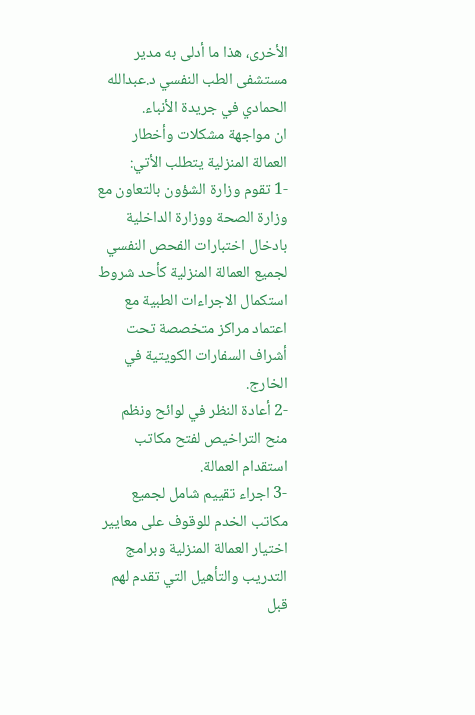الأخرى، هذا ما أدلى به مدير مستشفى الطب النفسي د.عبدالله الحمادي في جريدة الأنباء.
ان مواجهة مشكلات وأخطار العمالة المنزلية يتطلب الأتي:
-1 تقوم وزارة الشؤون بالتعاون مع وزارة الصحة ووزارة الداخلية بادخال اختبارات الفحص النفسي لجميع العمالة المنزلية كأحد شروط استكمال الاجراءات الطبية مع اعتماد مراكز متخصصة تحت أشراف السفارات الكويتية في الخارج.
-2 أعادة النظر في لوائح ونظم منح التراخيص لفتح مكاتب استقدام العمالة.
-3 اجراء تقييم شامل لجميع مكاتب الخدم للوقوف على معايير اختيار العمالة المنزلية وبرامج التدريب والتأهيل التي تقدم لهم قبل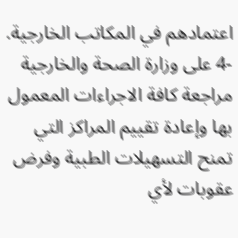اعتمادهم في المكاتب الخارجية.
-4 على وزارة الصحة والخارجية مراجعة كافة الاجراءات المعمول بها وإعادة تقييم المراكز التي تمنح التسهيلات الطبية وفرض عقوبات لأي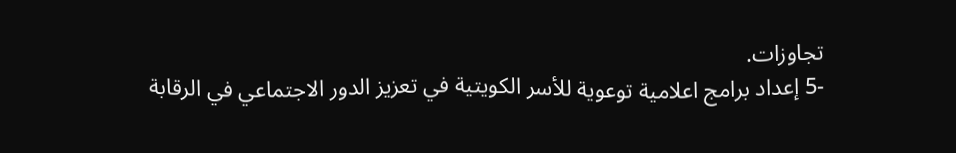تجاوزات.
-5 إعداد برامج اعلامية توعوية للأسر الكويتية في تعزيز الدور الاجتماعي في الرقابة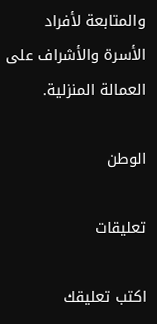والمتابعة لأفراد الأسرة والأشراف على العمالة المنزلية.

الوطن

تعليقات

اكتب تعليقك